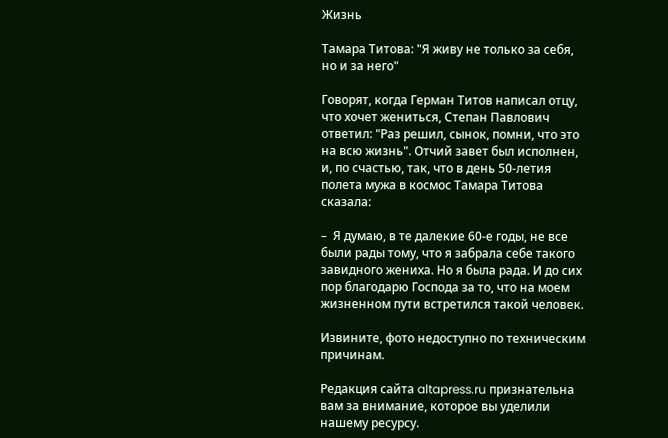Жизнь

Тамара Титова: "Я живу не только за себя, но и за него"

Говорят, когда Герман Титов написал отцу, что хочет жениться, Степан Павлович ответил: "Раз решил, сынок, помни, что это на всю жизнь". Отчий завет был исполнен, и, по счастью, так, что в день 50-летия полета мужа в космос Тамара Титова сказала:

–  Я думаю, в те далекие 60-е годы, не все были рады тому, что я забрала себе такого завидного жениха. Но я была рада. И до сих пор благодарю Господа за то, что на моем жизненном пути встретился такой человек.

Извините, фото недоступно по техническим причинам.

Редакция сайта altapress.ru признательна вам за внимание, которое вы уделили нашему ресурсу.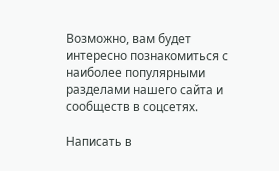Возможно, вам будет интересно познакомиться с наиболее популярными разделами нашего сайта и сообществ в соцсетях.

Написать в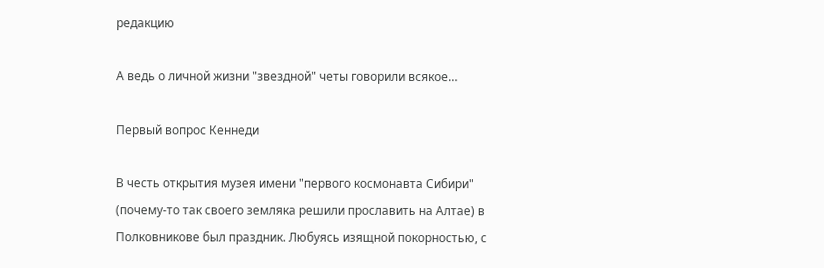редакцию

А ведь о личной жизни "звездной" четы говорили всякое…

Первый вопрос Кеннеди

В честь открытия музея имени "первого космонавта Сибири" (почему-то так своего земляка решили прославить на Алтае) в Полковникове был праздник. Любуясь изящной покорностью, с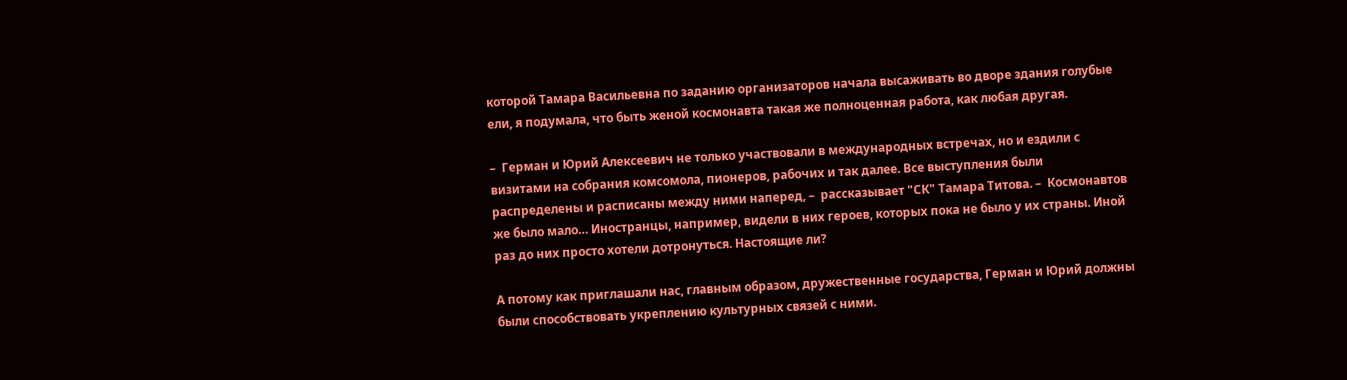которой Тамара Васильевна по заданию организаторов начала высаживать во дворе здания голубые ели, я подумала, что быть женой космонавта такая же полноценная работа, как любая другая.

–  Герман и Юрий Алексеевич не только участвовали в международных встречах, но и ездили с визитами на собрания комсомола, пионеров, рабочих и так далее. Все выступления были распределены и расписаны между ними наперед, –  рассказывает "СК" Тамара Титова. –  Космонавтов же было мало… Иностранцы, например, видели в них героев, которых пока не было у их страны. Иной раз до них просто хотели дотронуться. Настоящие ли?

А потому как приглашали нас, главным образом, дружественные государства, Герман и Юрий должны были способствовать укреплению культурных связей с ними.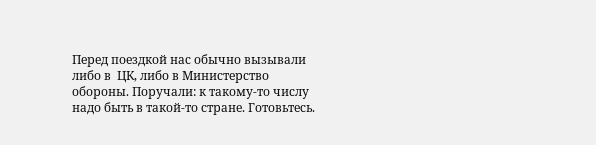Перед поездкой нас обычно вызывали либо в  ЦК, либо в Министерство обороны. Поручали: к такому-то числу надо быть в такой-то стране. Готовьтесь.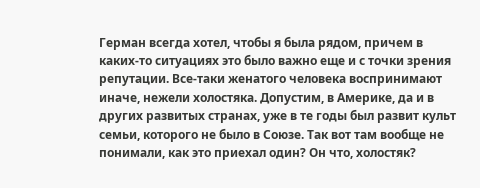Герман всегда хотел, чтобы я была рядом, причем в каких-то ситуациях это было важно еще и с точки зрения репутации. Все-таки женатого человека воспринимают иначе, нежели холостяка. Допустим, в Америке, да и в других развитых странах, уже в те годы был развит культ семьи, которого не было в Союзе. Так вот там вообще не понимали, как это приехал один? Он что, холостяк?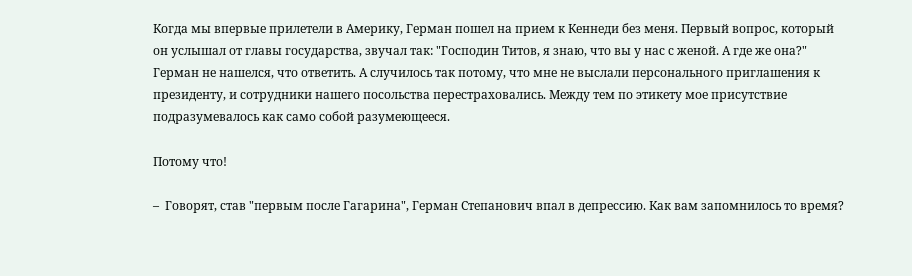Когда мы впервые прилетели в Америку, Герман пошел на прием к Кеннеди без меня. Первый вопрос, который он услышал от главы государства, звучал так: "Господин Титов, я знаю, что вы у нас с женой. А где же она?" Герман не нашелся, что ответить. А случилось так потому, что мне не выслали персонального приглашения к президенту, и сотрудники нашего посольства перестраховались. Между тем по этикету мое присутствие подразумевалось как само собой разумеющееся.

Потому что!

–  Говорят, став "первым после Гагарина", Герман Степанович впал в депрессию. Как вам запомнилось то время?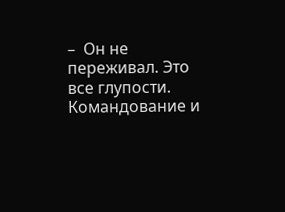–  Он не переживал. Это все глупости. Командование и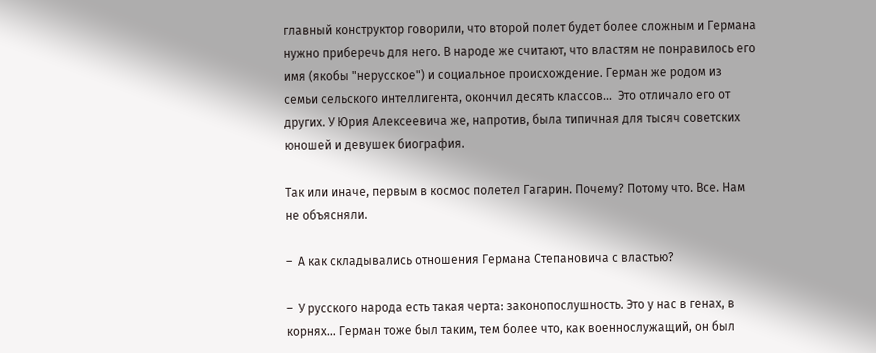главный конструктор говорили, что второй полет будет более сложным и Германа нужно приберечь для него. В народе же считают, что властям не понравилось его имя (якобы "нерусское") и социальное происхождение. Герман же родом из семьи сельского интеллигента, окончил десять классов…  Это отличало его от других. У Юрия Алексеевича же, напротив, была типичная для тысяч советских юношей и девушек биография.

Так или иначе, первым в космос полетел Гагарин. Почему? Потому что. Все. Нам не объясняли.

–  А как складывались отношения Германа Степановича с властью?

–  У русского народа есть такая черта: законопослушность. Это у нас в генах, в корнях… Герман тоже был таким, тем более что, как военнослужащий, он был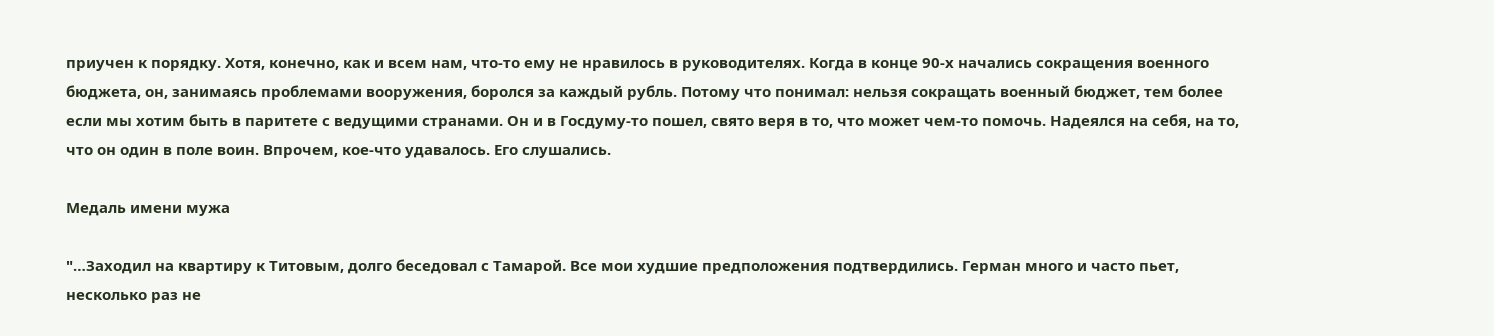приучен к порядку. Хотя, конечно, как и всем нам, что-то ему не нравилось в руководителях. Когда в конце 90-х начались сокращения военного бюджета, он, занимаясь проблемами вооружения, боролся за каждый рубль. Потому что понимал: нельзя сокращать военный бюджет, тем более если мы хотим быть в паритете с ведущими странами. Он и в Госдуму-то пошел, свято веря в то, что может чем-то помочь. Надеялся на себя, на то, что он один в поле воин. Впрочем, кое-что удавалось. Его слушались.

Медаль имени мужа

"…Заходил на квартиру к Титовым, долго беседовал с Тамарой. Все мои худшие предположения подтвердились. Герман много и часто пьет, несколько раз не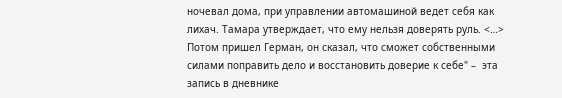ночевал дома, при управлении автомашиной ведет себя как лихач. Тамара утверждает, что ему нельзя доверять руль. <…>  Потом пришел Герман, он сказал, что сможет собственными силами поправить дело и восстановить доверие к себе" –  эта запись в дневнике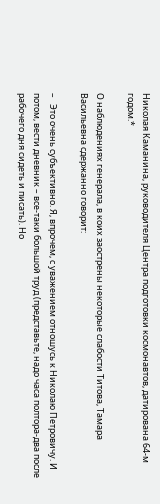Николая Каманина, руководителя Центра подготовки космонавтов, датирована 64-м годом.*

О наблюдениях генерала, в коих заострены некоторые слабости Титова, Тамара Васильевна сдержанно говорит:

–   Это очень субъективно. Я, впрочем, с уважением отношусь к Николаю Петровичу. И потом, вести дневник – все-таки большой труд (представьте, надо часа полтора-два после рабочего дня сидеть и писать). Но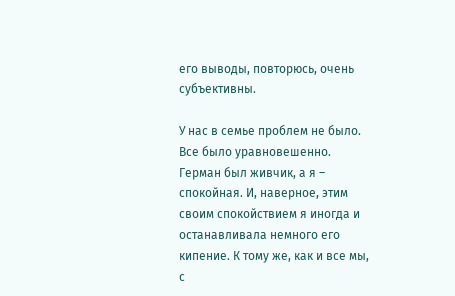его выводы, повторюсь, очень субъективны.

У нас в семье проблем не было. Все было уравновешенно. Герман был живчик, а я –  спокойная. И, наверное, этим своим спокойствием я иногда и останавливала немного его кипение. К тому же, как и все мы, с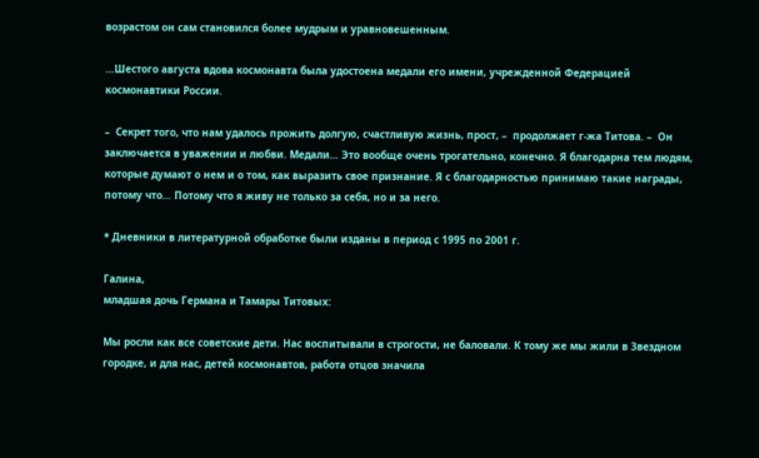возрастом он сам становился более мудрым и уравновешенным.

…Шестого августа вдова космонавта была удостоена медали его имени, учрежденной Федерацией космонавтики России.

–  Секрет того, что нам удалось прожить долгую, счастливую жизнь, прост, –  продолжает г-жа Титова. –  Он заключается в уважении и любви. Медали… Это вообще очень трогательно, конечно. Я благодарна тем людям, которые думают о нем и о том, как выразить свое признание. Я с благодарностью принимаю такие награды, потому что… Потому что я живу не только за себя, но и за него.

* Дневники в литературной обработке были изданы в период с 1995 по 2001 г.

Галина,
младшая дочь Германа и Тамары Титовых:

Мы росли как все советские дети. Нас воспитывали в строгости, не баловали. К тому же мы жили в Звездном городке, и для нас, детей космонавтов, работа отцов значила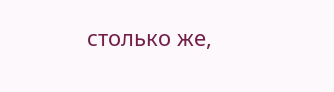столько же,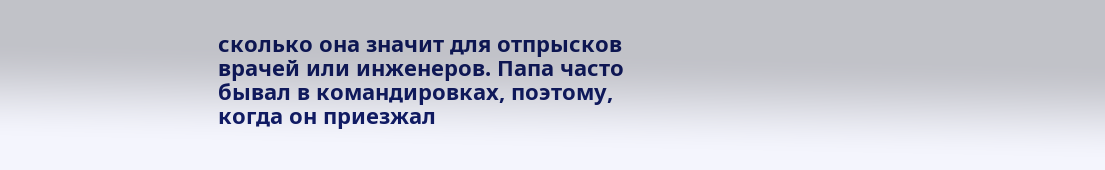сколько она значит для отпрысков врачей или инженеров. Папа часто бывал в командировках, поэтому, когда он приезжал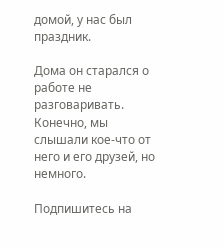домой, у нас был праздник.

Дома он старался о работе не разговаривать. Конечно, мы слышали кое-что от него и его друзей, но немного.

Подпишитесь на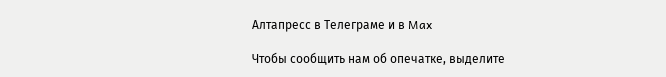Алтапресс в Телеграме и в Max

Чтобы сообщить нам об опечатке, выделите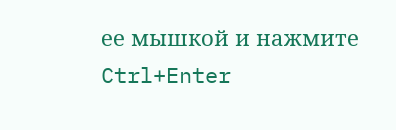ее мышкой и нажмите Ctrl+Enter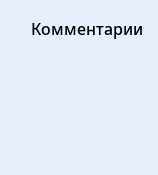Комментарии